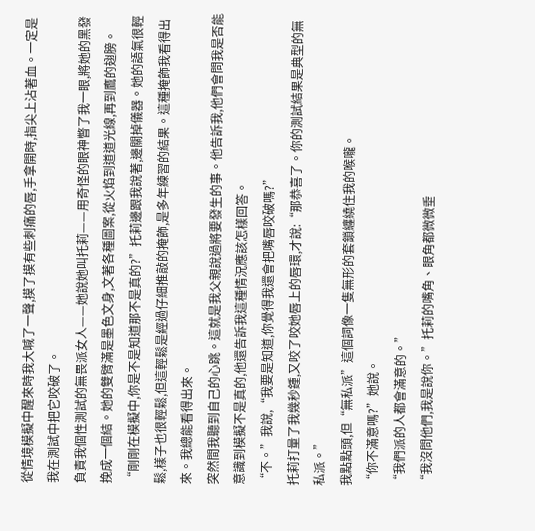從情境模擬中醒來時我大喊了一聲,摸了摸有些刺痛的唇,手拿開時,指尖上沾著血。一定是我在測試中把它咬破了。
負責我個性測試的無畏派女人——她說她叫托莉——用奇怪的眼神瞥了我一眼,將她的黑發挽成一個結。她的雙臂滿是墨色文身,文著各種圖案,從火焰到道道光線,再到鷹的翅膀。
“剛剛在模擬中,你是不是知道那不是真的?”托莉邊跟我說著,邊關掉儀器。她的語氣很輕鬆,樣子也很輕鬆,但這輕鬆是經過仔細推敲的掩飾,是多年練習的結果。這種掩飾我看得出來。我總能看得出來。
突然間我聽到自己的心跳。這就是我父親說過將要發生的事。他告訴我,他們會問我是否能意識到模擬不是真的,他還告訴我這種情況應該怎樣回答。
“不。”我說,“我要是知道,你覺得我還會把嘴唇咬破嗎?”
托莉打量了我幾秒鍾,又咬了咬她唇上的唇環,才說:“那恭喜了。你的測試結果是典型的無私派。”
我點點頭,但“無私派”這個詞像一隻無形的套鎖纏繞住我的喉嚨。
“你不滿意嗎?”她說。
“我們派的人都會滿意的。”
“我沒問他們,我是說你。”托莉的嘴角、眼角都微微垂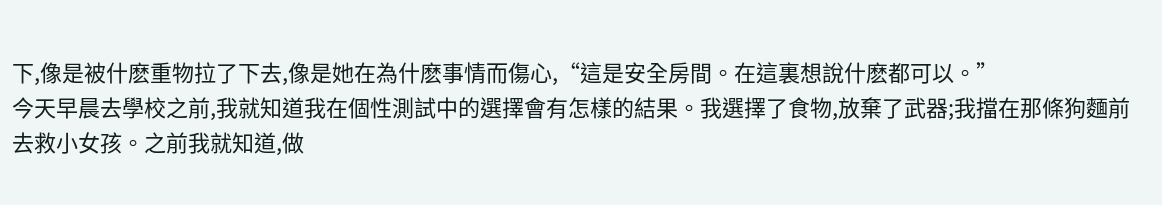下,像是被什麽重物拉了下去,像是她在為什麽事情而傷心,“這是安全房間。在這裏想說什麽都可以。”
今天早晨去學校之前,我就知道我在個性測試中的選擇會有怎樣的結果。我選擇了食物,放棄了武器;我擋在那條狗麵前去救小女孩。之前我就知道,做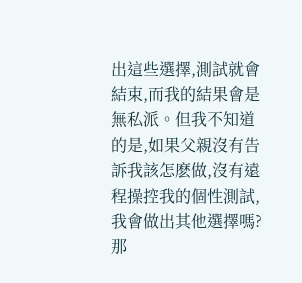出這些選擇,測試就會結束,而我的結果會是無私派。但我不知道的是,如果父親沒有告訴我該怎麽做,沒有遠程操控我的個性測試,我會做出其他選擇嗎?那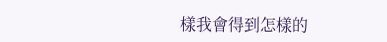樣我會得到怎樣的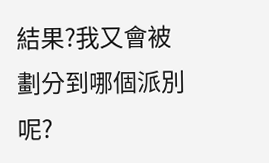結果?我又會被劃分到哪個派別呢?